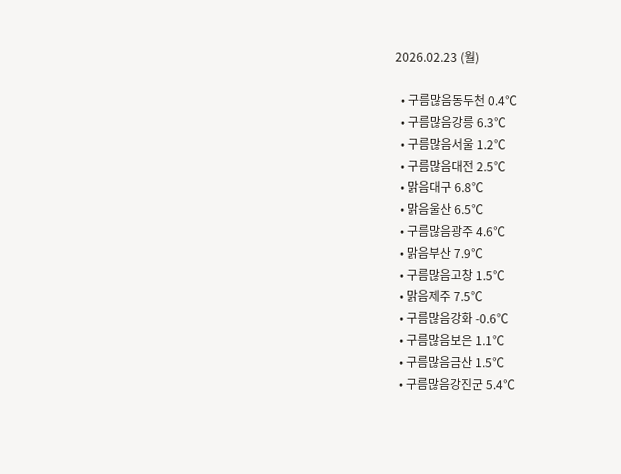2026.02.23 (월)

  • 구름많음동두천 0.4℃
  • 구름많음강릉 6.3℃
  • 구름많음서울 1.2℃
  • 구름많음대전 2.5℃
  • 맑음대구 6.8℃
  • 맑음울산 6.5℃
  • 구름많음광주 4.6℃
  • 맑음부산 7.9℃
  • 구름많음고창 1.5℃
  • 맑음제주 7.5℃
  • 구름많음강화 -0.6℃
  • 구름많음보은 1.1℃
  • 구름많음금산 1.5℃
  • 구름많음강진군 5.4℃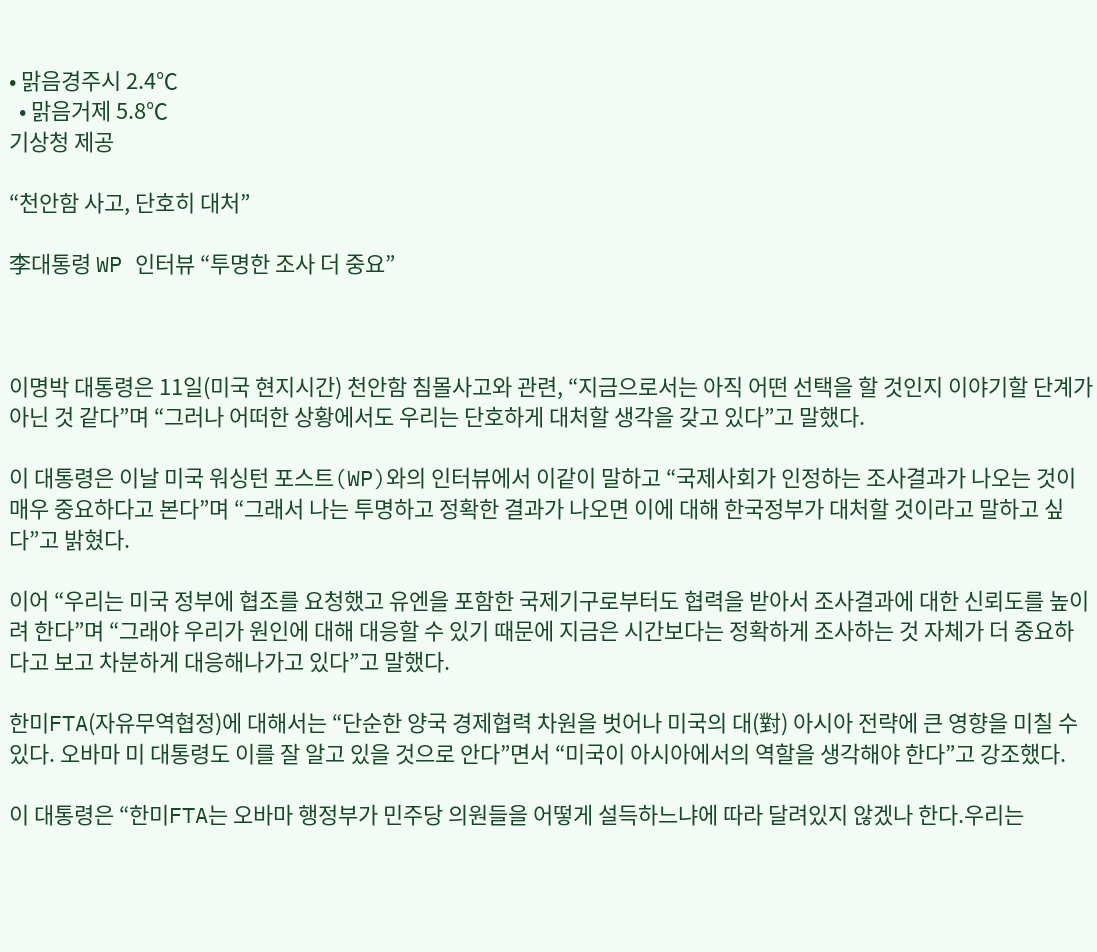• 맑음경주시 2.4℃
  • 맑음거제 5.8℃
기상청 제공

“천안함 사고, 단호히 대처”

李대통령 WP 인터뷰 “투명한 조사 더 중요”



이명박 대통령은 11일(미국 현지시간) 천안함 침몰사고와 관련, “지금으로서는 아직 어떤 선택을 할 것인지 이야기할 단계가 아닌 것 같다”며 “그러나 어떠한 상황에서도 우리는 단호하게 대처할 생각을 갖고 있다”고 말했다.

이 대통령은 이날 미국 워싱턴 포스트(WP)와의 인터뷰에서 이같이 말하고 “국제사회가 인정하는 조사결과가 나오는 것이 매우 중요하다고 본다”며 “그래서 나는 투명하고 정확한 결과가 나오면 이에 대해 한국정부가 대처할 것이라고 말하고 싶다”고 밝혔다.

이어 “우리는 미국 정부에 협조를 요청했고 유엔을 포함한 국제기구로부터도 협력을 받아서 조사결과에 대한 신뢰도를 높이려 한다”며 “그래야 우리가 원인에 대해 대응할 수 있기 때문에 지금은 시간보다는 정확하게 조사하는 것 자체가 더 중요하다고 보고 차분하게 대응해나가고 있다”고 말했다.

한미FTA(자유무역협정)에 대해서는 “단순한 양국 경제협력 차원을 벗어나 미국의 대(對) 아시아 전략에 큰 영향을 미칠 수 있다. 오바마 미 대통령도 이를 잘 알고 있을 것으로 안다”면서 “미국이 아시아에서의 역할을 생각해야 한다”고 강조했다.

이 대통령은 “한미FTA는 오바마 행정부가 민주당 의원들을 어떻게 설득하느냐에 따라 달려있지 않겠나 한다.우리는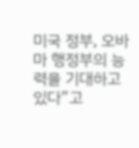미국 정부, 오바마 행정부의 능력을 기대하고 있다”고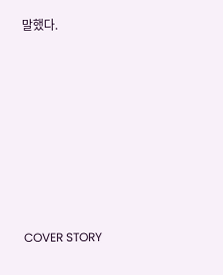말했다.








COVER STORY